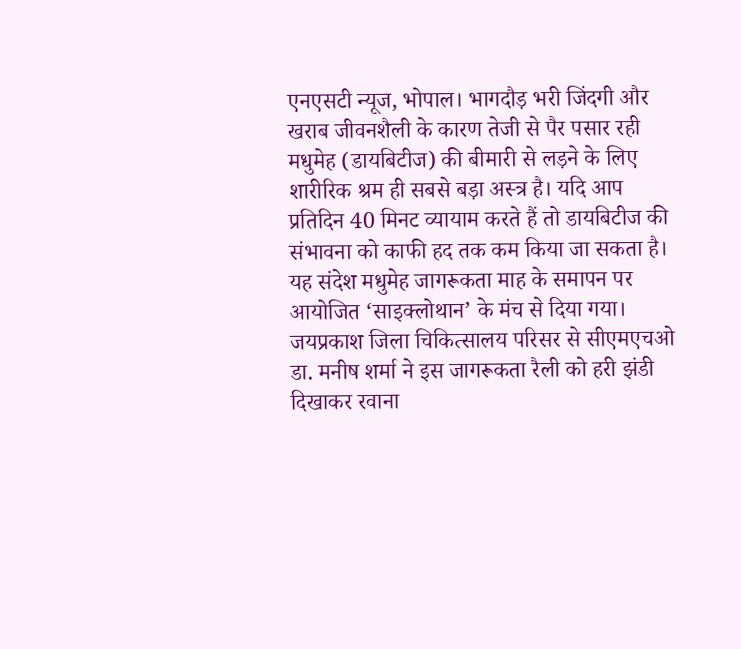एनएसटी न्यूज, भोपाल। भागदौड़ भरी जिंदगी और खराब जीवनशैली के कारण तेजी से पैर पसार रही मधुमेह (डायबिटीज) की बीमारी से लड़ने के लिए शारीरिक श्रम ही सबसे बड़ा अस्त्र है। यदि आप प्रतिदिन 40 मिनट व्यायाम करते हैं तो डायबिटीज की संभावना को काफी हद तक कम किया जा सकता है। यह संदेश मधुमेह जागरूकता माह के समापन पर आयोजित ‘साइक्लोथान’ के मंच से दिया गया। जयप्रकाश जिला चिकित्सालय परिसर से सीएमएचओ डा. मनीष शर्मा ने इस जागरूकता रैली को हरी झंडी दिखाकर रवाना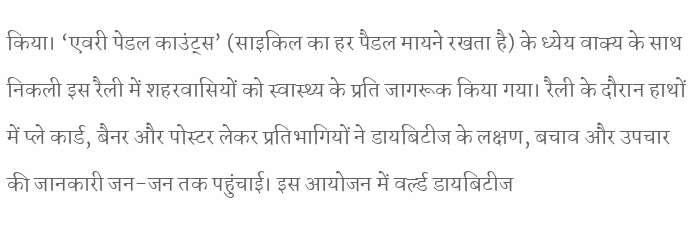किया। ‘एवरी पेडल काउंट्स’ (साइकिल का हर पैडल मायने रखता है) के ध्येय वाक्य के साथ निकली इस रैली में शहरवासियों को स्वास्थ्य के प्रति जागरूक किया गया। रैली के दौरान हाथों में प्ले कार्ड, बैनर और पोस्टर लेकर प्रतिभागियों ने डायबिटीज के लक्षण, बचाव और उपचार की जानकारी जन-जन तक पहुंचाई। इस आयोजन में वर्ल्ड डायबिटीज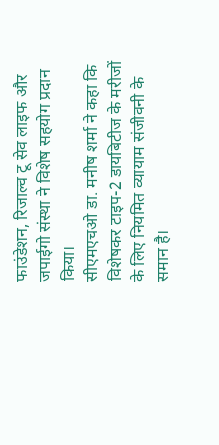फाउंडेशन, रिजाल्व टू सेव लाइफ और जपाईगो संस्था ने विशेष सहयोग प्रदान किया।
सीएमएचओ डा. मनीष शर्मा ने कहा कि विशेषकर टाइप-2 डायबिटीज के मरीजों के लिए नियमित व्यायाम संजीवनी के समान है।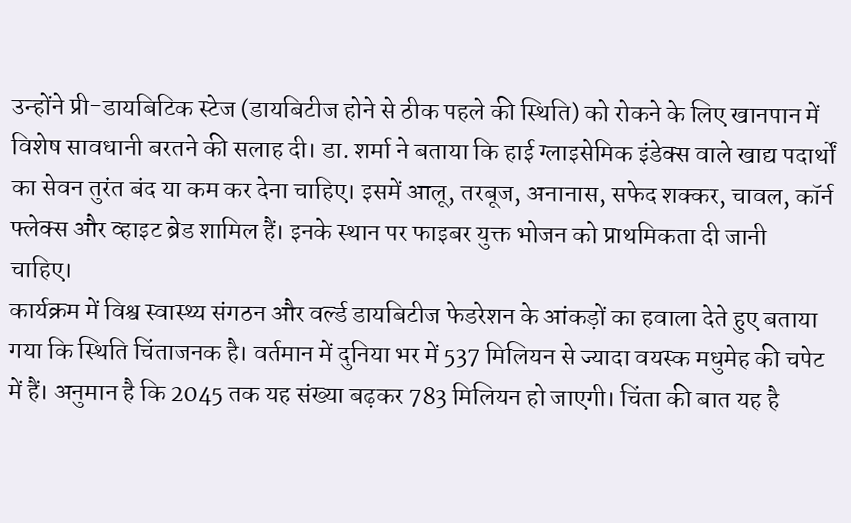उन्होंने प्री-डायबिटिक स्टेज (डायबिटीज होने से ठीक पहले की स्थिति) को रोकने के लिए खानपान में विशेष सावधानी बरतने की सलाह दी। डा. शर्मा ने बताया कि हाई ग्लाइसेमिक इंडेक्स वाले खाद्य पदार्थों का सेवन तुरंत बंद या कम कर देना चाहिए। इसमें आलू, तरबूज, अनानास, सफेद शक्कर, चावल, कॉर्न फ्लेक्स और व्हाइट ब्रेड शामिल हैं। इनके स्थान पर फाइबर युक्त भोजन को प्राथमिकता दी जानी चाहिए।
कार्यक्रम में विश्व स्वास्थ्य संगठन और वर्ल्ड डायबिटीज फेडरेशन के आंकड़ों का हवाला देते हुए बताया गया कि स्थिति चिंताजनक है। वर्तमान में दुनिया भर में 537 मिलियन से ज्यादा वयस्क मधुमेह की चपेट में हैं। अनुमान है कि 2045 तक यह संख्या बढ़कर 783 मिलियन हो जाएगी। चिंता की बात यह है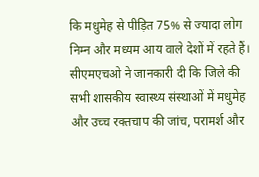कि मधुमेह से पीड़ित 75% से ज्यादा लोग निम्न और मध्यम आय वाले देशों में रहते हैं। सीएमएचओ ने जानकारी दी कि जिले की सभी शासकीय स्वास्थ्य संस्थाओं में मधुमेह और उच्च रक्तचाप की जांच, परामर्श और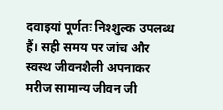दवाइयां पूर्णतः निश्शुल्क उपलब्ध हैं। सही समय पर जांच और स्वस्थ जीवनशैली अपनाकर मरीज सामान्य जीवन जी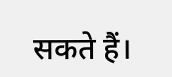सकते हैं।